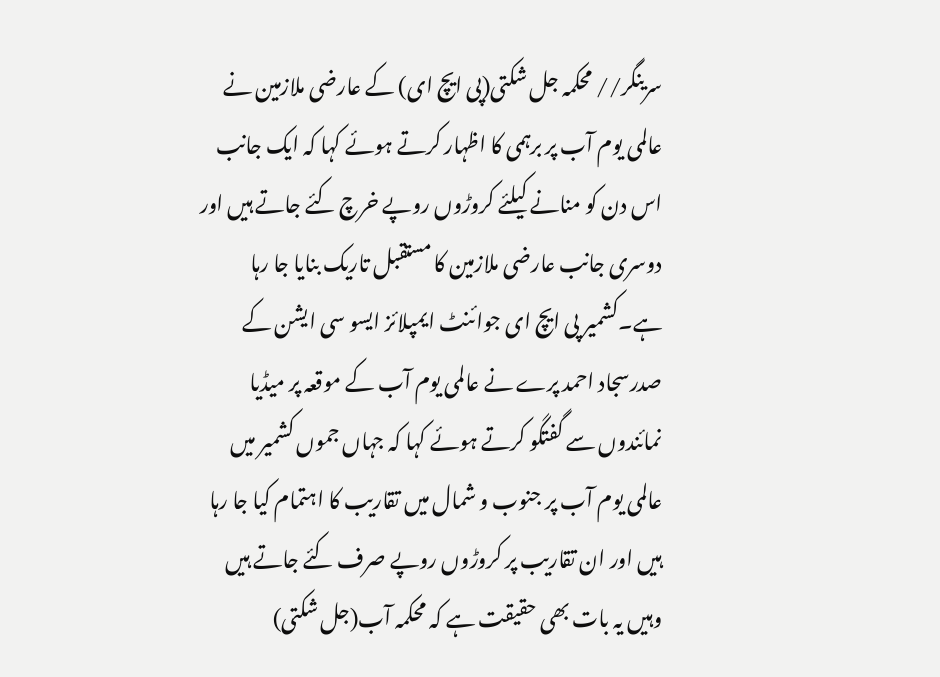سرینگر// محکمہ جل شکتی(پی ایچ ای) کے عارضی ملازمین نے عالمی یوم آب پر برہمی کا اظہار کرتے ہوئے کہا کہ ایک جانب اس دن کو منانے کیلئے کروڑوں روپے خرچ کئے جاتے ہیں اور دوسری جانب عارضی ملازمین کا مستقبل تاریک بنایا جا رہا ہے۔کشمیر پی ایچ ای جوائنٹ ایمپلائز ایسو سی ایشن کے صدرسجاد احمد پرے نے عالمی یوم آب کے موقعہ پر میڈیا نمائندوں سے گفتگو کرتے ہوئے کہا کہ جہاں جموں کشمیر میں عالمی یوم آب پر جنوب و شمال میں تقاریب کا اہتمام کیا جا رہا ہیں اور ان تقاریب پر کروڑوں روپے صرف کئے جاتے ہیں وہیں یہ بات بھی حقیقت ہے کہ محکمہ آب(جل شکتی)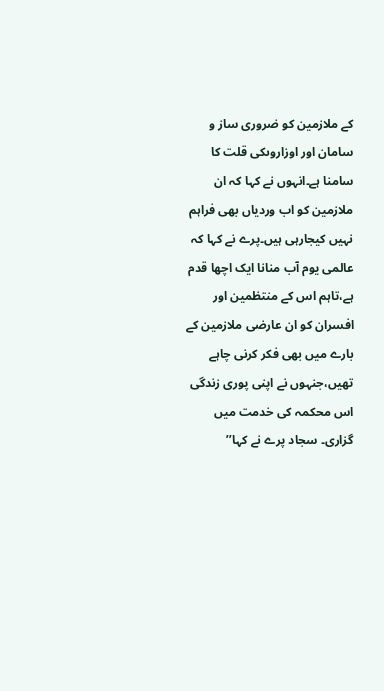کے ملازمین کو ضروری ساز و سامان اور اوزاروںکی قلت کا سامنا ہے۔انہوں نے کہا کہ ان ملازمین کو اب وردیاں بھی فراہم نہیں کیجارہی ہیں۔پرے نے کہا کہ عالمی یوم آب منانا ایک اچھا قدم ہے،تاہم اس کے منتظمین اور افسران کو ان عارضی ملازمین کے بارے میں بھی فکر کرنی چاہے تھیں،جنہوں نے اپنی پوری زندگی اس محکمہ کی خدمت میں گزاری۔ سجاد پرے نے کہا’’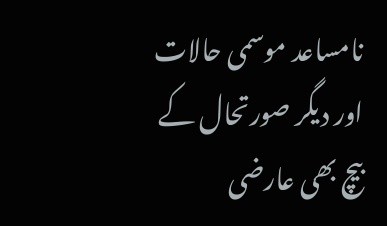نامساعد موسمی حالات اور دیگر صورتحال کے بیچ بھی عارضی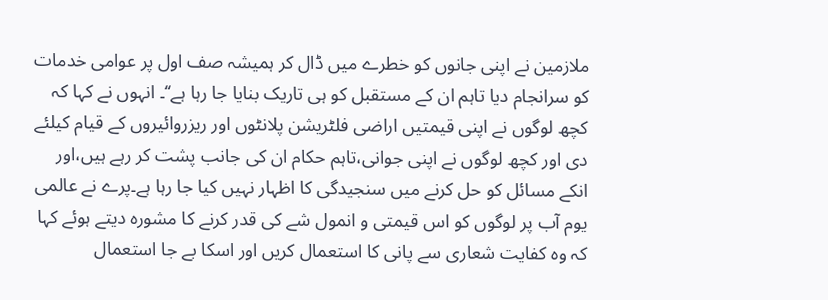ملازمین نے اپنی جانوں کو خطرے میں ڈال کر ہمیشہ صف اول پر عوامی خدمات کو سرانجام دیا تاہم ان کے مستقبل کو ہی تاریک بنایا جا رہا ہے‘‘۔ انہوں نے کہا کہ کچھ لوگوں نے اپنی قیمتیں اراضی فلٹریشن پلانٹوں اور ریزروائیروں کے قیام کیلئے دی اور کچھ لوگوں نے اپنی جوانی،تاہم حکام ان کی جانب پشت کر رہے ہیں،اور انکے مسائل کو حل کرنے میں سنجیدگی کا اظہار نہیں کیا جا رہا ہے۔پرے نے عالمی یوم آب پر لوگوں کو اس قیمتی و انمول شے کی قدر کرنے کا مشورہ دیتے ہوئے کہا کہ وہ کفایت شعاری سے پانی کا استعمال کریں اور اسکا بے جا استعمال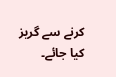کرنے سے گریز کیا جائے۔